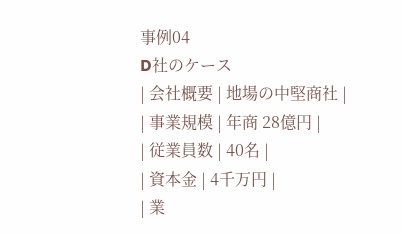事例04
D社のケース
| 会社概要 | 地場の中堅商社 |
| 事業規模 | 年商 28億円 |
| 従業員数 | 40名 |
| 資本金 | 4千万円 |
| 業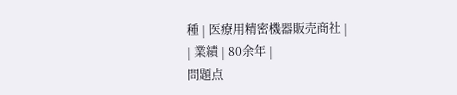種 | 医療用精密機器販売商社 |
| 業績 | 80余年 |
問題点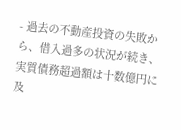- 過去の不動産投資の失敗から、借入過多の状況が続き、実質債務超過額は十数億円に及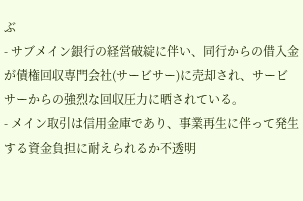ぶ
- サブメイン銀行の経営破綻に伴い、同行からの借入金が債権回収専門会社(サービサー)に売却され、サービサーからの強烈な回収圧力に晒されている。
- メイン取引は信用金庫であり、事業再生に伴って発生する資金負担に耐えられるか不透明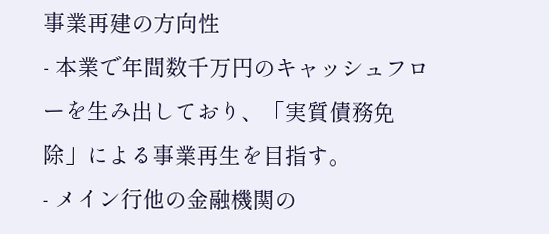事業再建の方向性
- 本業で年間数千万円のキャッシュフローを生み出しており、「実質債務免除」による事業再生を目指す。
- メイン行他の金融機関の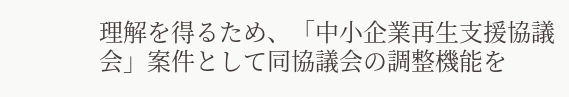理解を得るため、「中小企業再生支援協議会」案件として同協議会の調整機能を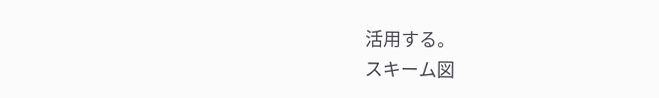活用する。
スキーム図